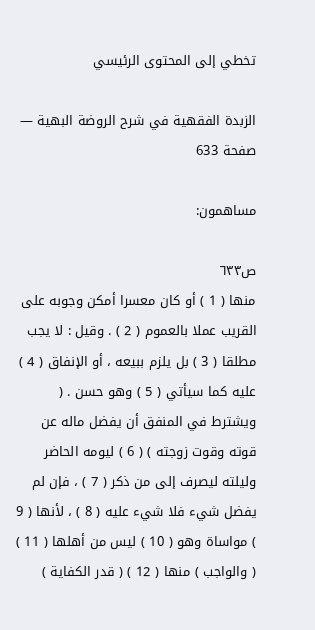تخطي إلى المحتوى الرئيسي

الزبدة الفقهية في شرح الروضة البهية — صفحة 633

مساهمون:

ص٦٣٣
منها ( 1 ) أو كان معسرا أمكن وجوبه على القريب عملا بالعموم ( 2 ) . وقيل : لا يجب مطلقا ( 3 ) بل يلزم ببيعه ، أو الإنفاق ( 4 ) عليه كما سيأتي ( 5 ) وهو حسن . ( ويشترط في المنفق أن يفضل ماله عن قوته وقوت زوجته ) ( 6 ) ليومه الحاضر وليلته ليصرف إلى من ذكر ( 7 ) ، فإن لم يفضل شيء فلا شيء عليه ( 8 ) ، لأنها ( 9 ) مواساة وهو ( 10 ) ليس من أهلها ( 11 ) ( والواجب ) منها ( 12 ) ( قدر الكفاية )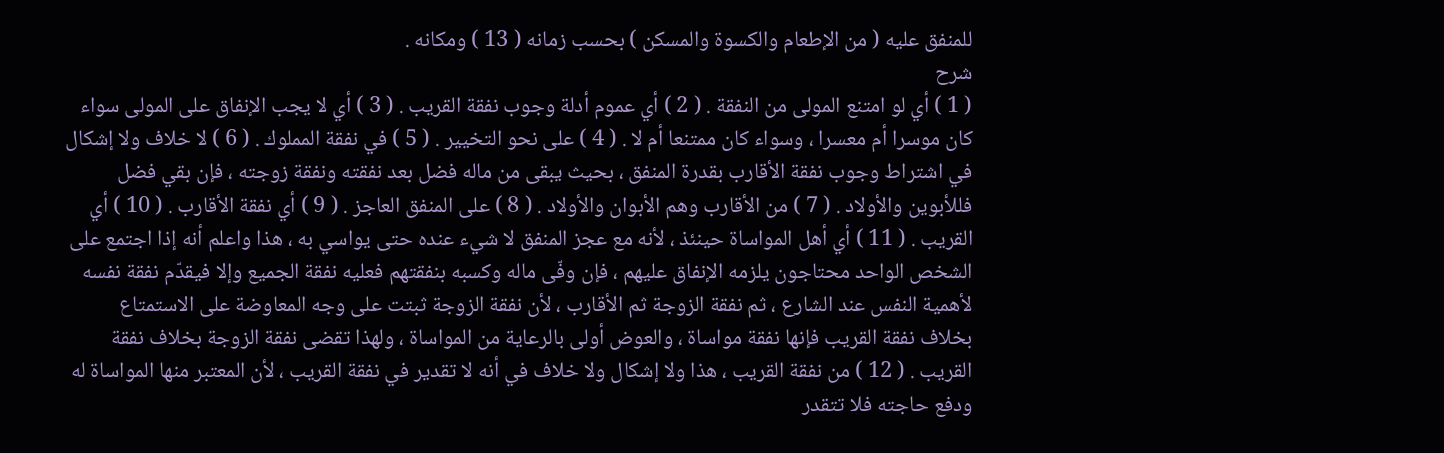للمنفق عليه ( من الإطعام والكسوة والمسكن ) بحسب زمانه ( 13 ) ومكانه .
شرح
( 1 ) أي لو امتنع المولى من النفقة . ( 2 ) أي عموم أدلة وجوب نفقة القريب . ( 3 ) أي لا يجب الإنفاق على المولى سواء كان موسرا أم معسرا ، وسواء كان ممتنعا أم لا . ( 4 ) على نحو التخيير . ( 5 ) في نفقة المملوك . ( 6 ) لا خلاف ولا إشكال في اشتراط وجوب نفقة الأقارب بقدرة المنفق ، بحيث يبقى من ماله فضل بعد نفقته ونفقة زوجته ، فإن بقي فضل فللأبوين والأولاد . ( 7 ) من الأقارب وهم الأبوان والأولاد . ( 8 ) على المنفق العاجز . ( 9 ) أي نفقة الأقارب . ( 10 ) أي القريب . ( 11 ) أي أهل المواساة حينئذ ، لأنه مع عجز المنفق لا شيء عنده حتى يواسي به ، هذا واعلم أنه إذا اجتمع على الشخص الواحد محتاجون يلزمه الإنفاق عليهم ، فإن وفّى ماله وكسبه بنفقتهم فعليه نفقة الجميع وإلا فيقدّم نفقة نفسه لأهمية النفس عند الشارع ، ثم نفقة الزوجة ثم الأقارب ، لأن نفقة الزوجة ثبتت على وجه المعاوضة على الاستمتاع بخلاف نفقة القريب فإنها نفقة مواساة ، والعوض أولى بالرعاية من المواساة ، ولهذا تقضى نفقة الزوجة بخلاف نفقة القريب . ( 12 ) من نفقة القريب ، هذا ولا إشكال ولا خلاف في أنه لا تقدير في نفقة القريب ، لأن المعتبر منها المواساة له ودفع حاجته فلا تتقدر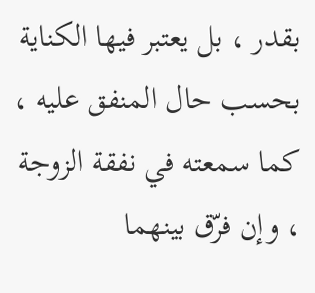بقدر ، بل يعتبر فيها الكناية بحسب حال المنفق عليه ، كما سمعته في نفقة الزوجة ، وإن فرّق بينهما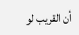أن القريب لو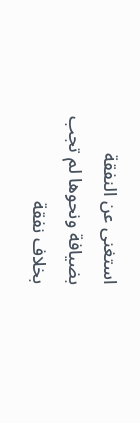استغنى عن النفقة بضيافة ونحوها لم تجب بخلاف نفقة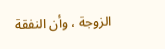الزوجة ، وأن النفقة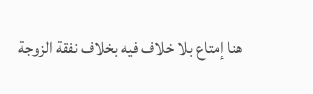هنا إمتاع بلا خلاف فيه بخلاف نفقة الزوجة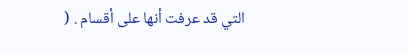التي قد عرفت أنها على أقسام . (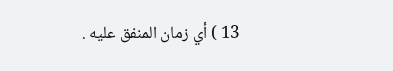13 ) أي زمان المنفق عليه .